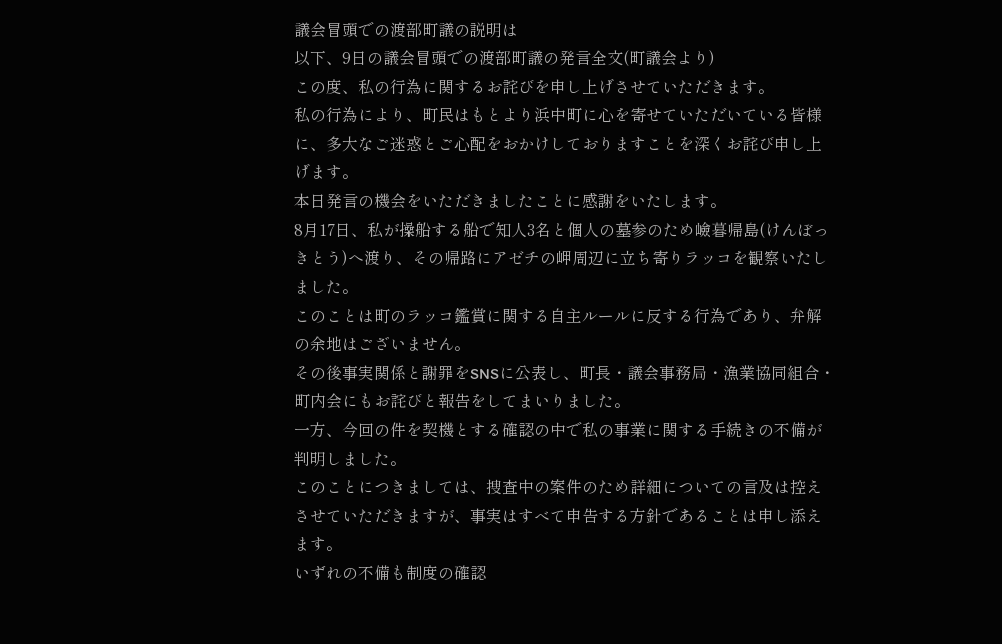議会冒頭での渡部町議の説明は
以下、9日の議会冒頭での渡部町議の発言全文(町議会より)
この度、私の行為に関するお詫びを申し上げさせていただきます。
私の行為により、町民はもとより浜中町に心を寄せていただいている皆様に、多大なご迷惑とご心配をおかけしておりますことを深くお詫び申し上げます。
本日発言の機会をいただきましたことに感謝をいたします。
8月17日、私が操船する船で知人3名と個人の墓参のため嶮暮帰島(けんぼっきとう)へ渡り、その帰路にアゼチの岬周辺に立ち寄りラッコを観察いたしました。
このことは町のラッコ鑑賞に関する自主ルールに反する行為であり、弁解の余地はございません。
その後事実関係と謝罪をSNSに公表し、町長・議会事務局・漁業協同組合・町内会にもお詫びと報告をしてまいりました。
一方、今回の件を契機とする確認の中で私の事業に関する手続きの不備が判明しました。
このことにつきましては、捜査中の案件のため詳細についての言及は控えさせていただきますが、事実はすべて申告する方針であることは申し添えます。
いずれの不備も制度の確認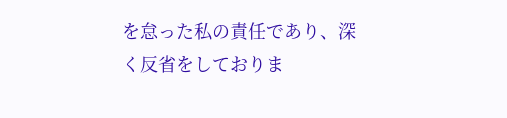を怠った私の責任であり、深く反省をしておりま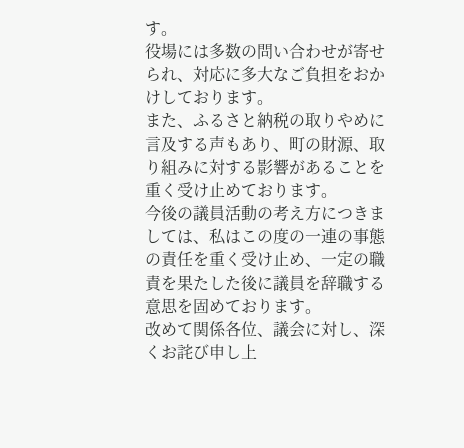す。
役場には多数の問い合わせが寄せられ、対応に多大なご負担をおかけしております。
また、ふるさと納税の取りやめに言及する声もあり、町の財源、取り組みに対する影響があることを重く受け止めております。
今後の議員活動の考え方につきましては、私はこの度の一連の事態の責任を重く受け止め、一定の職責を果たした後に議員を辞職する意思を固めております。
改めて関係各位、議会に対し、深くお詫び申し上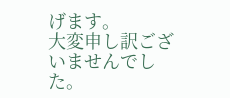げます。
大変申し訳ございませんでした。